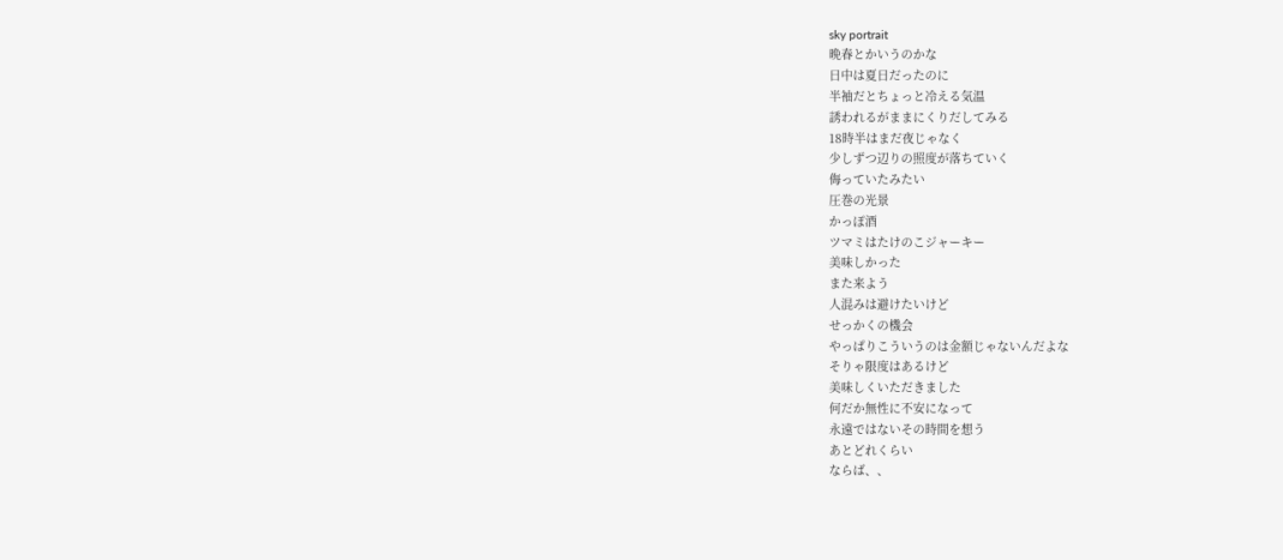sky portrait
晩春とかいうのかな
日中は夏日だったのに
半袖だとちょっと冷える気温
誘われるがままにくりだしてみる
18時半はまだ夜じゃなく
少しずつ辺りの照度が落ちていく
侮っていたみたい
圧巻の光景
かっぽ酒
ツマミはたけのこジャーキー
美味しかった
また来よう
人混みは避けたいけど
せっかくの機会
やっぱりこういうのは金額じゃないんだよな
そりゃ限度はあるけど
美味しくいただきました
何だか無性に不安になって
永遠ではないその時間を想う
あとどれくらい
ならば、、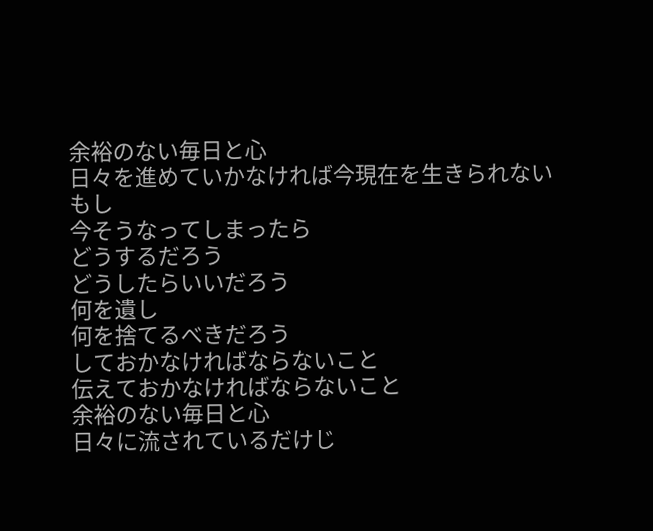余裕のない毎日と心
日々を進めていかなければ今現在を生きられない
もし
今そうなってしまったら
どうするだろう
どうしたらいいだろう
何を遺し
何を捨てるべきだろう
しておかなければならないこと
伝えておかなければならないこと
余裕のない毎日と心
日々に流されているだけじ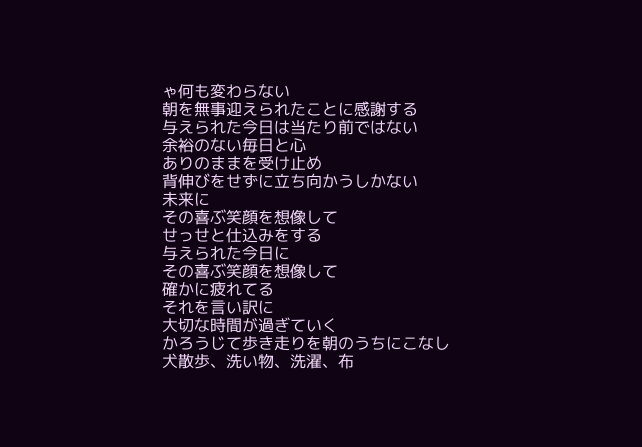ゃ何も変わらない
朝を無事迎えられたことに感謝する
与えられた今日は当たり前ではない
余裕のない毎日と心
ありのままを受け止め
背伸びをせずに立ち向かうしかない
未来に
その喜ぶ笑顔を想像して
せっせと仕込みをする
与えられた今日に
その喜ぶ笑顔を想像して
確かに疲れてる
それを言い訳に
大切な時間が過ぎていく
かろうじて歩き走りを朝のうちにこなし
犬散歩、洗い物、洗濯、布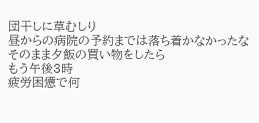団干しに草むしり
昼からの病院の予約までは落ち着かなかったな
そのまま夕飯の買い物をしたら
もう午後3時
疲労困憊で何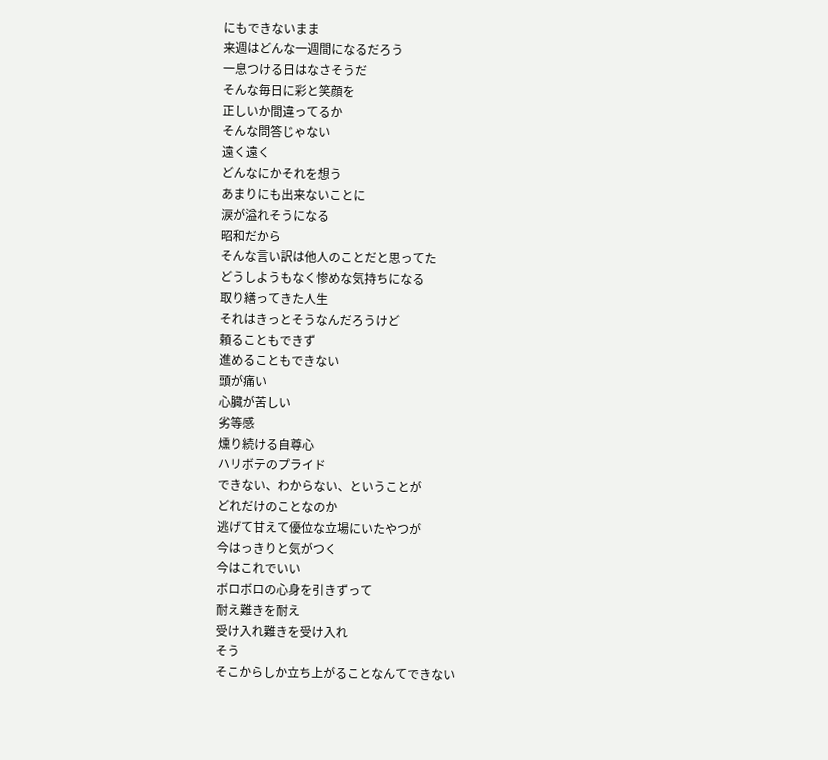にもできないまま
来週はどんな一週間になるだろう
一息つける日はなさそうだ
そんな毎日に彩と笑顔を
正しいか間違ってるか
そんな問答じゃない
遠く遠く
どんなにかそれを想う
あまりにも出来ないことに
涙が溢れそうになる
昭和だから
そんな言い訳は他人のことだと思ってた
どうしようもなく惨めな気持ちになる
取り繕ってきた人生
それはきっとそうなんだろうけど
頼ることもできず
進めることもできない
頭が痛い
心臓が苦しい
劣等感
燻り続ける自尊心
ハリボテのプライド
できない、わからない、ということが
どれだけのことなのか
逃げて甘えて優位な立場にいたやつが
今はっきりと気がつく
今はこれでいい
ボロボロの心身を引きずって
耐え難きを耐え
受け入れ難きを受け入れ
そう
そこからしか立ち上がることなんてできない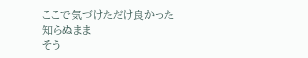ここで気づけただけ良かった
知らぬまま
そう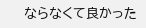ならなくて良かった